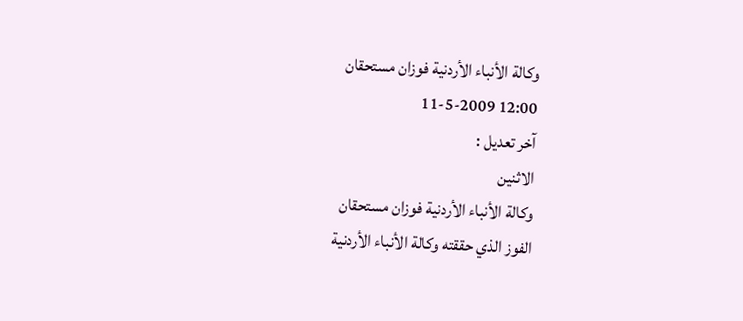وكالة الأنباء الأردنية فوزان مستحقان
12:00 11-5-2009
آخر تعديل :
الاثنين
وكالة الأنباء الأردنية فوزان مستحقان
الفوز الذي حققته وكالة الأنباء الأردنية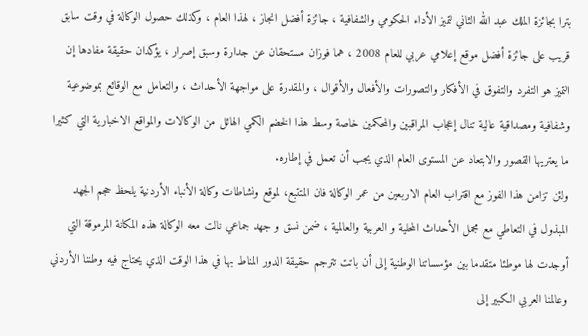بترا بجائزة الملك عبد الله الثاني لتميز الأداء الحكومي والشفافية ، جائزة أفضل انجاز ، لهذا العام ، وكذلك حصول الوكالة في وقت سابق قريب على جائزة أفضل موقع إعلامي عربي للعام 2008 ، هما فوزان مستحقان عن جدارة وسبق إصرار ، يؤكدان حقيقة مفادها إن التميز هو التفرد والتفوق في الأفكار والتصورات والأفعال والأقوال ، والمقدرة على مواجهة الأحداث ، والتعامل مع الوقائع بموضوعية وشفافية ومصداقية عالية تنال إعجاب المراقبين والمحكمين خاصة وسط هذا الخضم الكمي الهائل من الوكالات والمواقع الاخبارية التي كثيرا ما يعتريها القصور والابتعاد عن المستوى العام الذي يجب أن تعمل في إطاره.
ولئن تزامن هذا الفوز مع اقتراب العام الاربعين من عمر الوكالة فان المتتبع، لموقع ونشاطات وكالة الأنباء الأردنية يلحظ حجم الجهد المبذول في التعاطي مع مجمل الأحداث المحلية و العربية والعالمية ، ضمن نسق و جهد جماعي نالت معه الوكالة هذه المكانة المرموقة التي أوجدت لها موطئا متقدما بين مؤسساتنا الوطنية إلى أن باتت تترجم حقيقة الدور المناط بها في هذا الوقت الذي يحتاج فيه وطننا الأردني وعالمنا العربي الكبير إلى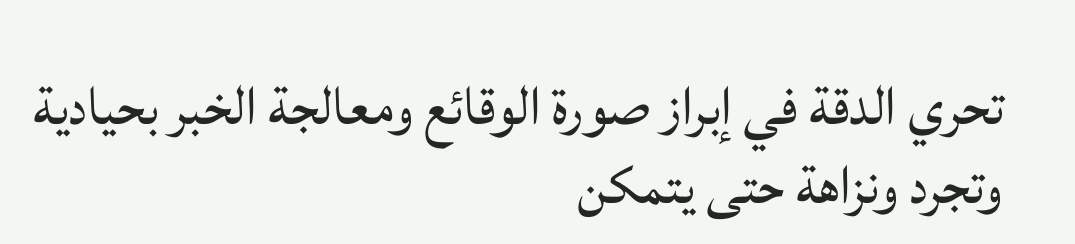تحري الدقة في إبراز صورة الوقائع ومعالجة الخبر بحيادية وتجرد ونزاهة حتى يتمكن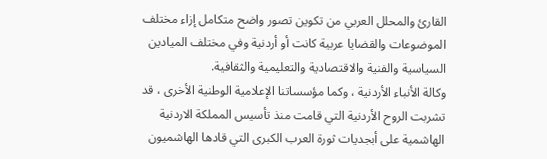القارئ والمحلل العربي من تكوين تصور واضح متكامل إزاء مختلف الموضوعات والقضايا عربية كانت أو أردنية وفي مختلف الميادين السياسية والفنية والاقتصادية والتعليمية والثقافية.
وكالة الأنباء الأردنية ، وكما مؤسساتنا الإعلامية الوطنية الأخرى ، قد تشربت الروح الأردنية التي قامت منذ تأسيس المملكة الاردنية الهاشمية على أبجديات ثورة العرب الكبرى التي قادها الهاشميون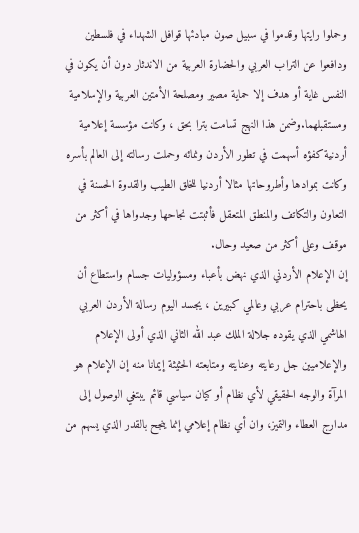وحملوا رايتها وقدموا في سبيل صون مبادئها قوافل الشهداء في فلسطين ودافعوا عن التراب العربي والحضارة العربية من الاندثار دون أن يكون في النفس غاية أو هدف إلا حماية مصير ومصلحة الأمتين العربية والإسلامية ومستقبلهما.وضمن هذا النهج تسامت بترا بحق ، وكانت مؤسسة إعلامية أردنية كفؤه أسهمت في تطور الأردن ونمائه وحملت رسالته إلى العالم بأسره وكانت بموادها وأطروحاتها مثالا أردنيا للخلق الطيب والقدوة الحسنة في التعاون والتكاتف والمنطق المتعقل فأثبتت نجاحها وجدواها في أكثر من موقف وعلى أكثر من صعيد وحال.
إن الإعلام الأردني الذي نهض بأعباء ومسؤوليات جسام واستطاع أن يحظى باحترام عربي وعالمي كبيرين ، يجسد اليوم رسالة الأردن العربي الهاشمي الذي يقوده جلالة الملك عبد الله الثاني الذي أولى الإعلام والإعلاميين جل رعايته وعنايته ومتابعته الحثيثة إيمانا منه إن الإعلام هو المرآة والوجه الحقيقي لأي نظام أو كيان سياسي قائم يبتغي الوصول إلى مدارج العطاء والتميز، وان أي نظام إعلامي إنما ينجح بالقدر الذي يسهم من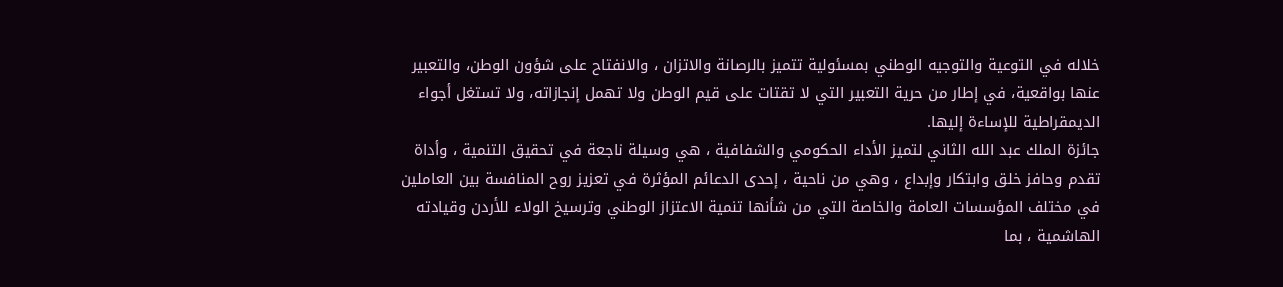خلاله في التوعية والتوجيه الوطني بمسئولية تتميز بالرصانة والاتزان ، والانفتاح على شؤون الوطن، والتعبير عنها بواقعية، في إطار من حرية التعبير التي لا تقتات على قيم الوطن ولا تهمل إنجازاته، ولا تستغل أجواء الديمقراطية للإساءة إليها.
جائزة الملك عبد الله الثاني لتميز الأداء الحكومي والشفافية ، هي وسيلة ناجعة في تحقيق التنمية ، وأداة تقدم وحافز خلق وابتكار وإبداع ، وهي من ناحية ، إحدى الدعائم المؤثرة في تعزيز روح المنافسة بين العاملين في مختلف المؤسسات العامة والخاصة التي من شأنها تنمية الاعتزاز الوطني وترسيخ الولاء للأردن وقيادته الهاشمية ، بما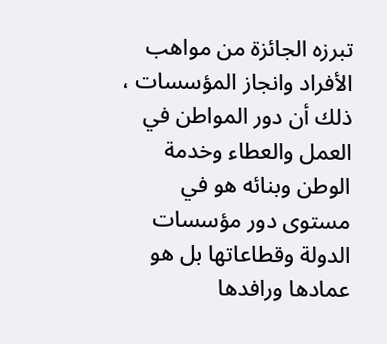تبرزه الجائزة من مواهب الأفراد وانجاز المؤسسات ، ذلك أن دور المواطن في العمل والعطاء وخدمة الوطن وبنائه هو في مستوى دور مؤسسات الدولة وقطاعاتها بل هو عمادها ورافدها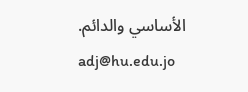الأساسي والدائم.
adj@hu.edu.jo